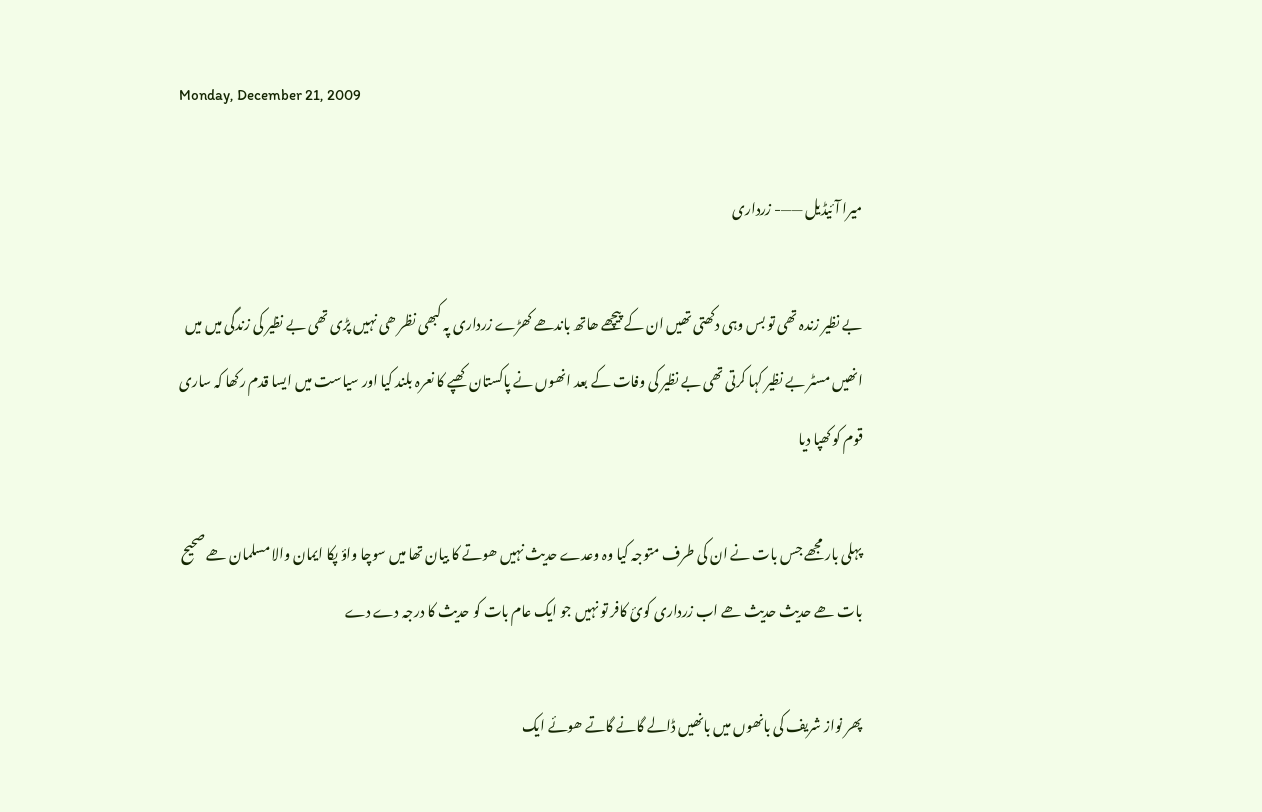Monday, December 21, 2009

میرا آئیڈیل ——- زرداری

بے نظیر زندہ تھی تو بس وہی دکھتی تھیں ان کے پیچھے ھاتھ باندھے کھڑے زرداری پہ کبھی نظر ھی نہیں پڑی تھی بے نظیر کی زندگی میں میں انھیں مسٹر بے نظیر کہا کرتی تھی بے نظیر کی وفات کے بعد انھوں نے پاکستان کھپے کا نعرہ بلند کیا اور سیاست میں ایسا قدم رکھا کہ ساری قوم کو کھپا دیا

پہلی بار مجھے جس بات نے ان کی طرف متوجہ کیا وہ وعدے حدیث نہیں ھوتے کا بیان تھا میں سوچا واؤ پکا ایمان والا مسلمان ھے صحیح بات ھے حدیث حدیث ھے اب زرداری کوئ کافر تو نہیں جو ایک عام بات کو حدیث کا درجہ دے دے

پھر نواز شریف کی بانھوں میں بانھیں ڈالے گانے گاتے ھوئے ایک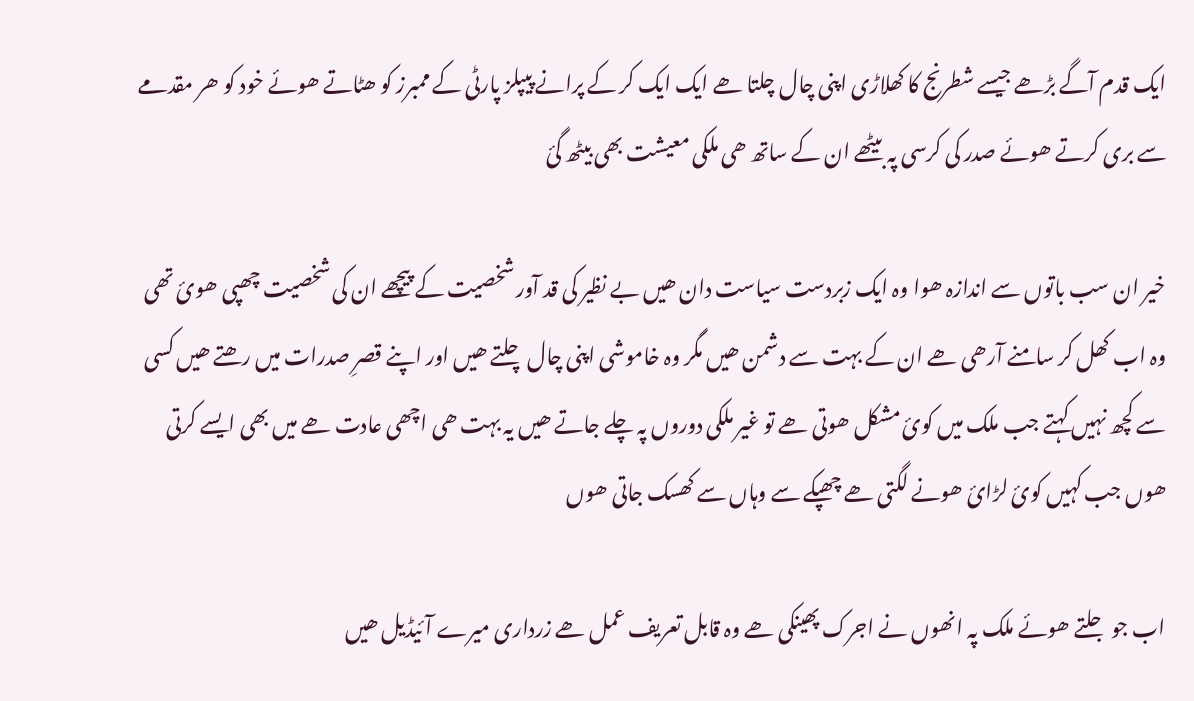ایک قدم آگے بڑھے جیسے شطرنج کا کھلاڑی اپنی چال چلتا ھے ایک ایک کر کے پرانے پیپلز پارٹی کے ممبرز کو ھٹاتے ھوئے خود کو ھر مقدمے سے بری کرتے ھوئے صدر کی کرسی پہ بیٹھے ان کے ساتھ ھی ملکی معیشت بھی بیٹھ گئ

خیر ان سب باتوں سے اندازہ ھوا وہ ایک زبردست سیاست دان ھیں بے نظیر کی قد آور شخصیت کے پیچھے ان کی شخصیت چھپی ھوئ تھی وہ اب کھل کر سامنے آرھی ھے ان کے بہت سے دشمن ھیں مگر وہ خاموشی اپنی چال چلتے ھیں اور اپنے قصرِ صدرات میں رھتے ھیں کسی سے کچھ نہیں کہتے جب ملک میں کوئ مشکل ھوتی ھے تو غیر ملکی دوروں پہ چلے جاتے ھیں یہ بہت ھی اچھی عادت ھے میں بھی ایسے کرتی ھوں جب کہیں کوئ لڑائ ھونے لگتی ھے چھپکے سے وہاں سے کھسک جاتی ھوں

اب جو جلتے ھوئے ملک پہ انھوں نے اجرک پھینکی ھے وہ قابل تعریف عمل ھے زرداری میرے آئیڈیل ھیں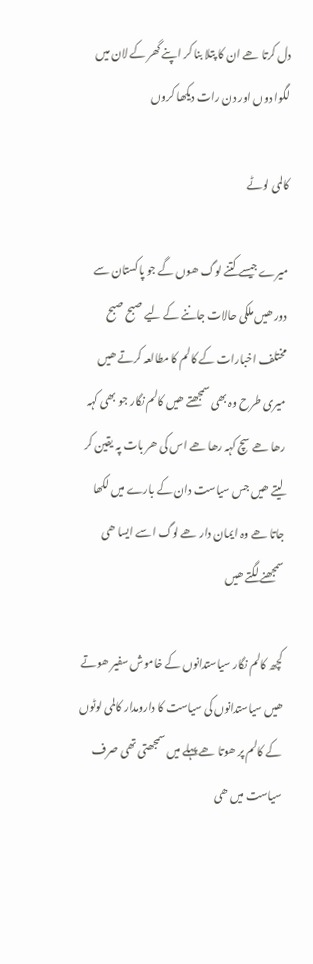دل کرتا ھے ان کا پتلا بنا کر اپنے گھر کے لان میں لگوا دوں اور دن رات دیکھا کروں

کالمی لوٹے

میرے جیسے کتنے لوگ ھوں گے جو پاکستان سے دور ھیں ملکی حالات جاننے کے لیے صبح صبح مختلف اخبارات کے کالم کا مطالعہ کرتے ھیں میری طرح وہ بھی سمجھتے ھیں کالم نگار جو بھی کہہ رھا ھے سچ کہہ رھا ھے اس کی ھر بات پہ یقین کر لیتے ھیں جس سیاست دان کے بارے میں لکھا جاتا ھے وہ ایمان دار ھے لوگ اسے ایسا ھی سمجھنے لگتے ھیں

کچھ کالم نگار سیاستدانوں کے خاموش سفیر ھوتے ھیں سیاستدانوں کی سیاست کا دارومدار کالمی لوٹوں کے کالم پر ھوتا ھے پہلے میں سمجھتی تھی صرف سیاست میں ھی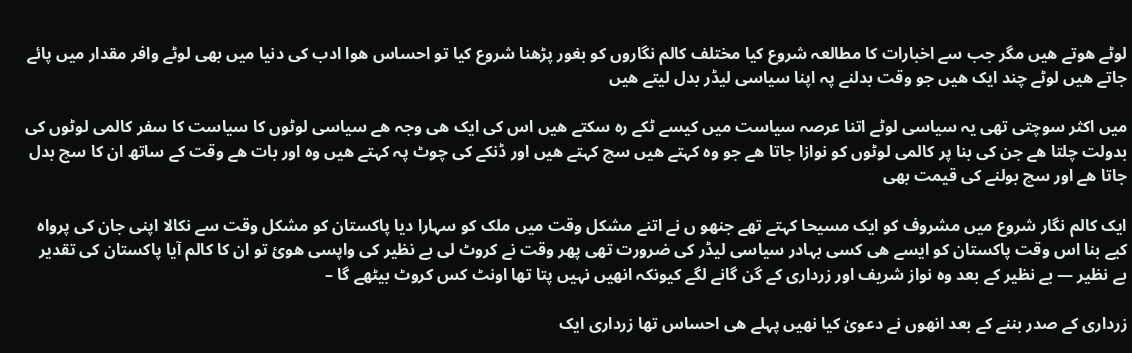لوٹے ھوتے ھیں مگر جب سے اخبارات کا مطالعہ شروع کیا مختلف کالم نگاروں کو بغور پڑھنا شروع کیا تو احساس ھوا ادب کی دنیا میں بھی لوٹے وافر مقدار میں پائے جاتے ھیں لوٹے چند ایک ھیں جو وقت بدلنے پہ اپنا سیاسی لیڈر بدل لیتے ھیں

میں اکثر سوچتی تھی یہ سیاسی لوٹے اتنا عرصہ سیاست میں کیسے ٹکے رہ سکتے ھیں اس کی ایک ھی وجہ ھے سیاسی لوٹوں کا سیاست کا سفر کالمی لوٹوں کی بدولت چلتا ھے جن کی بنا پر کالمی لوٹوں کو نوازا جاتا ھے جو وہ کہتے ھیں سچ کہتے ھیں اور ڈنکے کی چوٹ پہ کہتے ھیں وہ اور بات ھے وقت کے ساتھ ان کا سچ بدل جاتا ھے اور سچ بولنے کی قیمت بھی

ایک کالم نگار شروع میں مشروف کو ایک مسیحا کہتے تھے جنھو ں نے اتنے مشکل وقت میں ملک کو سہارا دیا پاکستان کو مشکل وقت سے نکالا اپنی جان کی پرواہ کیے بنا اس وقت پاکستان کو ایسے ھی کسی بہادر سیاسی لیڈر کی ضرورت تھی پھر وقت نے کروٹ لی بے نظیر کی واپسی ھوئ تو ان کا کالم آیا پاکستان کی تقدیر بے نظیر — بے نظیر کے بعد وہ نواز شریف اور زرداری کے گن گانے لگے کیونکہ انھیں نہیں پتا تھا اونٹ کس کروٹ بیٹھے گا –

زرداری کے صدر بننے کے بعد انھوں نے دعویٰ کیا نھیں پہلے ھی احساس تھا زرداری ایک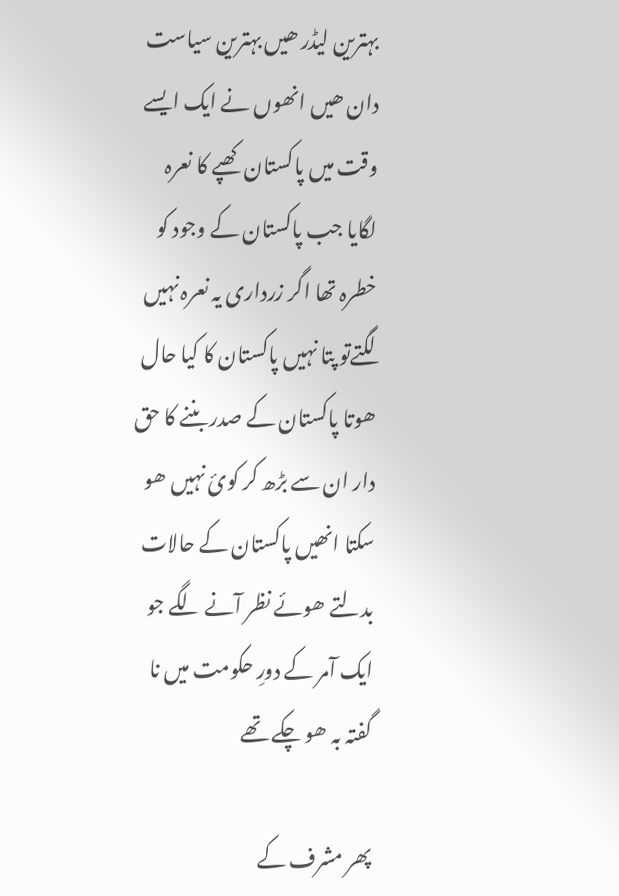بہترین لیڈر ھیں بہترین سیاست دان ھیں انھوں نے ایک ایسے وقت میں پاکستان کھپے کا نعرہ لگایا جب پاکستان کے وجود کو خطرہ تھا اگر زرداری یہ نعرہ نہیں لگتےتو پتا نہیں پاکستان کا کیا حال ھوتا پاکستان کے صدر بننے کا حق دار ان سے بڑھ کر کوئ نہیں ھو سکتا انھیں پاکستان کے حالات بدلتے ھوئے نظر آنے لگے جو ایک آمر کے دورِ حکومت میں نا گفتہ بہ ھو چکے تھے

پھر مشرف کے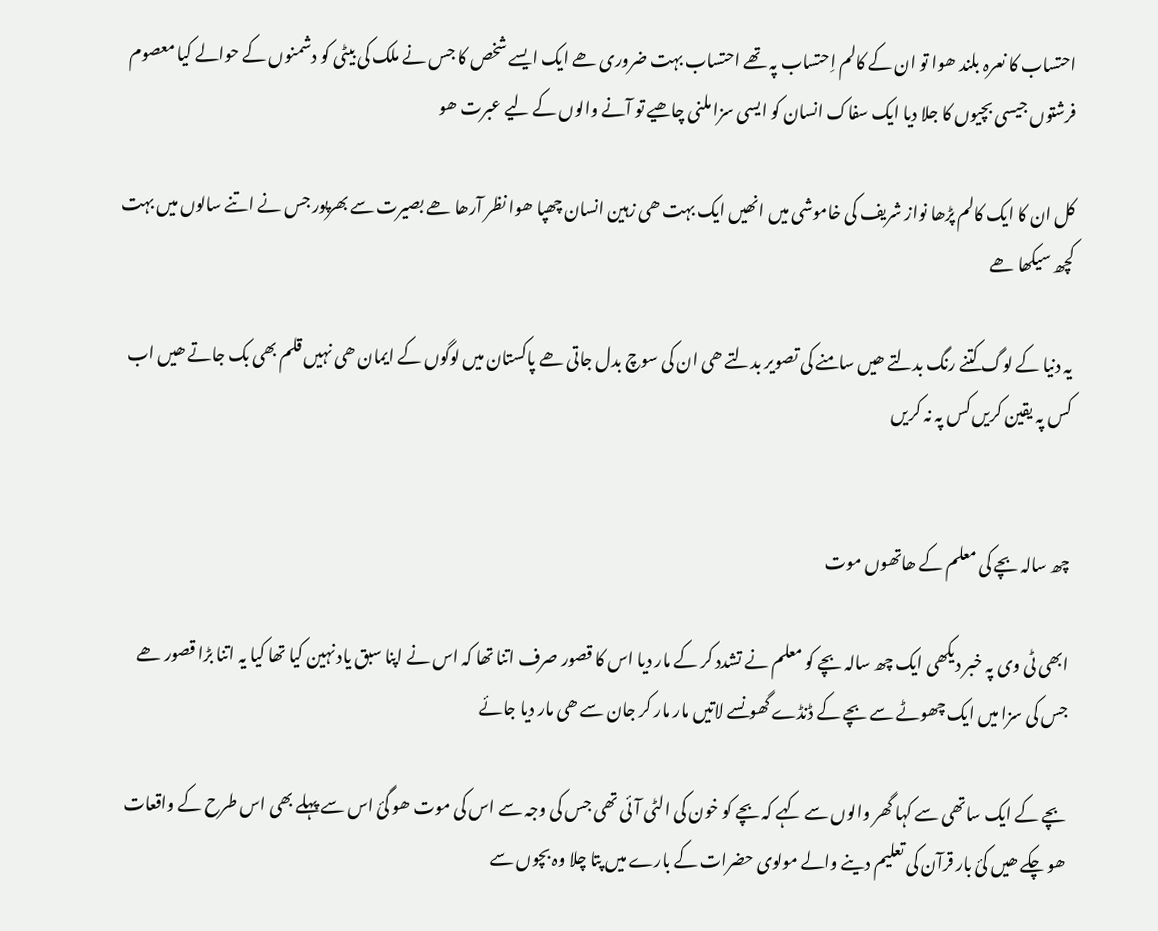احتساب کا نعرہ بلند ھوا تو ان کے کالم اِحتساب پہ تھے احتساب بہت ضروری ھے ایک ایسے شخص کا جس نے ملک کی بیٹی کو دشمنوں کے حوالے کیا معصوم فرشتوں جیسی بچیوں کا جلا دیا ایک سفاک انسان کو ایسی سزا ملنی چاھیے تو آنے والوں کے لیے عبرت ھو

کل ان کا ایک کالم پڑھا نواز شریف کی خاموشی میں انھیں ایک بہت ھی زہین انسان چھپا ھوا نظر آرھا ھے بصیرت سے بھرپور جس نے اتنے سالوں میں بہت کچھ سیکھا ھے

یہ دنیا کے لوگ کتنے رنگ بدلتے ھیں سامنے کی تصویر بدلتے ھی ان کی سوچ بدل جاتی ھے پاکستان میں لوگوں کے ایمان ھی نہیں قلم بھی بک جاتے ھیں اب کس پہ یقین کریں کس پہ نہ کریں


چھ سالہ بچے کی معلم کے ھاتھوں موت

ابھی ٹی وی پہ خبر دیکھی ایک چھ سالہ بچے کو معلم نے تشدد کر کے مار دیا اس کا قصور صرف اتنا تھا کہ اس نے اپنا سبق یاد نہین کیا تھا کیا یہ اتنا بڑا قصور ھے جس کی سزا میں ایک چھوٹے سے بچے کے ڈنڈے گھونسے لاتیں مار مار کر جان سے ھی مار دیا جائے

بچے کے ایک ساتھی سے کہا گھر والوں سے کہے کہ بچے کو خون کی الٹی آئی تھی جس کی وجہ سے اس کی موت ھو گئ اس سے پہلے بھی اس طرح کے واقعات ھو چکے ھیں کئ بار قرآن کی تعلیم دینے والے مولوی حضرات کے بارے میں پتا چلا وہ بچوں سے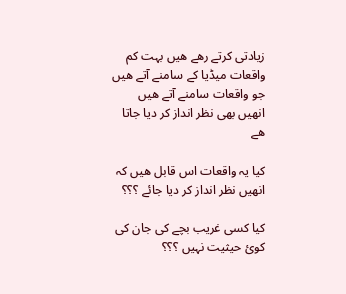زیادتی کرتے رھے ھیں بہت کم واقعات میڈیا کے سامنے آتے ھیں جو واقعات سامنے آتے ھیں انھیں بھی نظر انداز کر دیا جاتا ھے

کیا یہ واقعات اس قابل ھیں کہ انھیں نظر انداز کر دیا جائے ؟؟؟

کیا کسی غریب بچے کی جان کی کوئ حیثیت نہیں ؟؟؟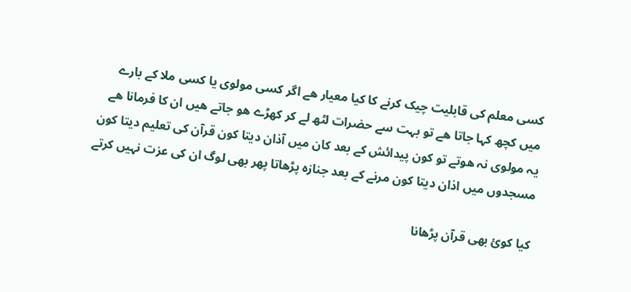کسی معلم کی قابلیت چیک کرنے کا کیا معیار ھے اگر کسی مولوی یا کسی ملا کے بارے میں کچھ کہا جاتا ھے تو بہت سے حضرات لٹھ لے کر کھڑے ھو جاتے ھیں ان کا فرمانا ھے یہ مولوی نہ ھوتے تو کون پیدائش کے بعد کان میں آذان دیتا کون قرآن کی تعلیم دیتا کون مسجدوں میں اذان دیتا کون مرنے کے بعد جنازہ پڑھاتا پھر بھی لوگ ان کی عزت نہیں کرتے

کیا کوئ بھی قرآن پڑھانا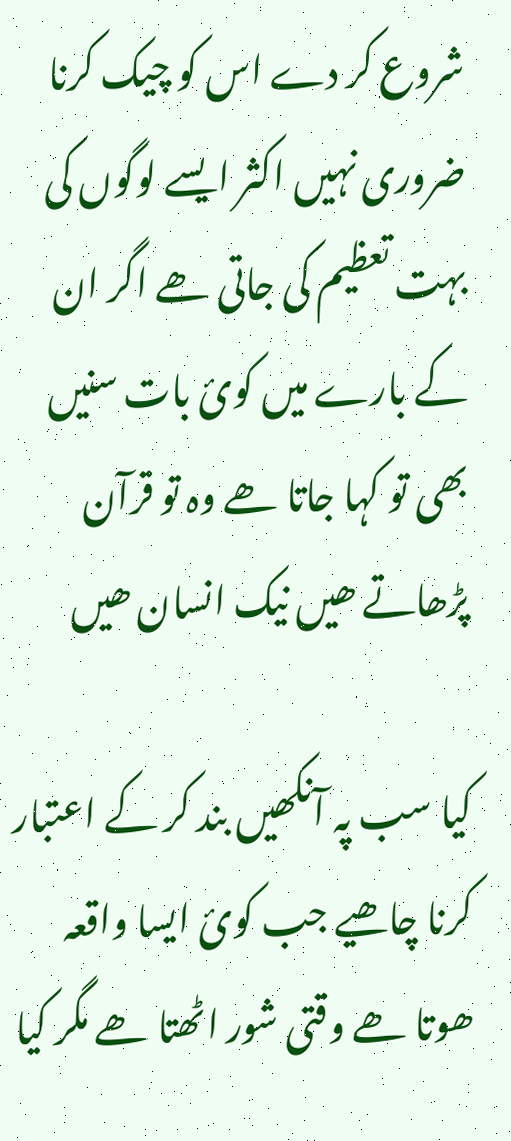شروع کر دے اس کو چیک کرنا ضروری نہیں اکثر ایسے لوگوں کی بہت تعظیم کی جاتی ھے اگر ان کے بارے میں کوئ بات سنیں بھی تو کہا جاتا ھے وہ تو قرآن پڑھاتے ھیں نیک انسان ھیں

کیا سب پہ آنکھیں بند کر کے اعتبار کرنا چاھیے جب کوئ ایسا واقعہ ھوتا ھے وقتی شور اٹھتا ھے مگر کیا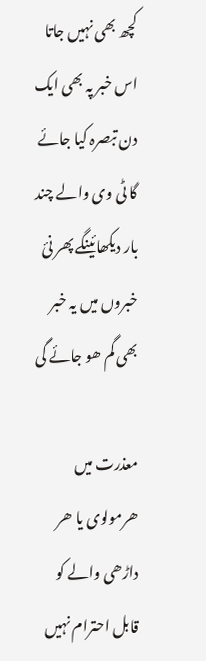کچھ بھی نہیں جاتا اس خبر پہ بھی ایک دن تبصرہ کیا جائے گا ٹی وی والے چند بار دیکھائینگے پھر نئ خبروں میں یہ خبر بھی گم ھو جائے گی

معذرت میں ھرمولوی یا ھر داڑھی والے کو قابل احترام نہیں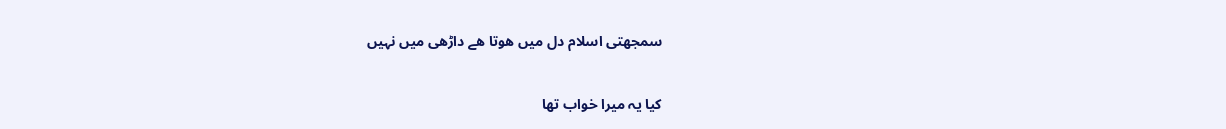سمجھتی اسلام دل میں ھوتا ھے داڑھی میں نہیں

کیا یہ میرا خواب تھا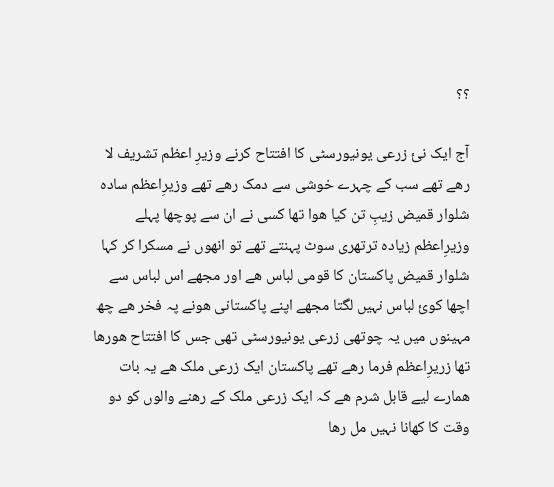؟؟

آج ایک نئ زرعی یونیورسٹی کا افتتاح کرنے وزیرِ اعظم تشریف لا رھے تھے سب کے چہرے خوشی سے دمک رھے تھے وزیرِاعظم سادہ شلوار قمیض زیبِ تن کیا ھوا تھا کسی نے ان سے پوچھا پہلے وزیرِاعظم زیادہ ترتھری سوٹ پہنتے تھے تو انھوں نے مسکرا کر کہا شلوار قمیض پاکستان کا قومی لباس ھے اور مجھے اس لباس سے اچھا کوئ لباس نہیں لگتا مجھے اپنے پاکستانی ھونے پہ فخر ھے چھ مہینوں میں یہ چوتھی زرعی یونیورسٹی تھی جس کا افتتاح ھورھا تھا زریرِاعظم فرما رھے تھے پاکستان ایک زرعی ملک ھے یہ بات ھمارے لیے قابل شرم ھے کہ ایک زرعی ملک کے رھنے والوں کو دو وقت کا کھانا نہیں مل رھا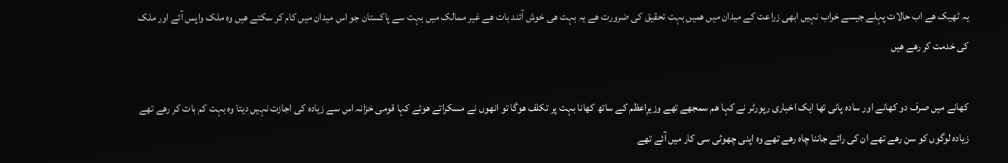یہ ٹھیک ھے اب حالات پہلے جیسے خراب نہیں ابھی زراعت کے میدان میں ھمیں بہت تحقیق کی ضرورت ھے یہ بہت ھی خوش آئند بات ھے غیر ممالک میں بہت سے پاکستان جو اس میدان میں کام کر سکتے ھیں وہ ملک واپس آئے اور ملک کی خدمت کر رھے ھیں

کھانے میں صرف دو کھانے اور سادہ پانی تھا ایک اخباری رپورٹر نے کہا ھم سمجھے تھے وزیرِاعظم کے ساتھ کھانا بہت پر تکلف ھوگا تو انھوں نے مسکراتے ھوئے کہا قومی خزانہ اس سے زیادہ کی اجازت نہیں دیتا وہ بہت کم بات کر رھے تھے زیادہ لوگوں کو سن رھے تھے ان کی رائے جاننا چاہ رھے تھے وہ اپنی چھوٹی سی کار میں آئے تھے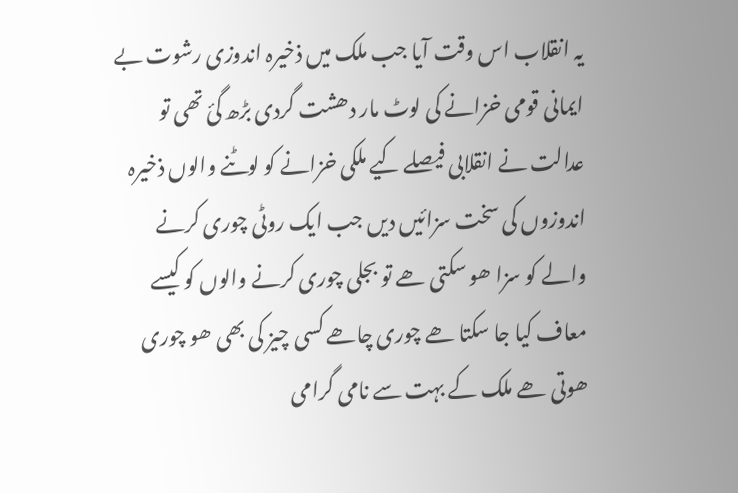یہ انقلاب اس وقت آیا جب ملک میں ذخیرہ اندوزی رشوت بے ایمانی قومی خزانے کی لوٹ مار دھشت گردی بڑھ گئ تھی تو عدالت نے انقلابی فیصلے کیے ملکی خزانے کو لوٹنے والوں ذخیرہ اندوزوں کی سخت سزائیں دیں جب ایک روٹی چوری کرنے والے کو سزا ھو سکتی ھے تو بجلی چوری کرنے والوں کو کیسے معاف کیا جا سکتا ھے چوری چاھے کسی چیز کی بھی ھو چوری ھوتی ھے ملک کے بہت سے نامی گرامی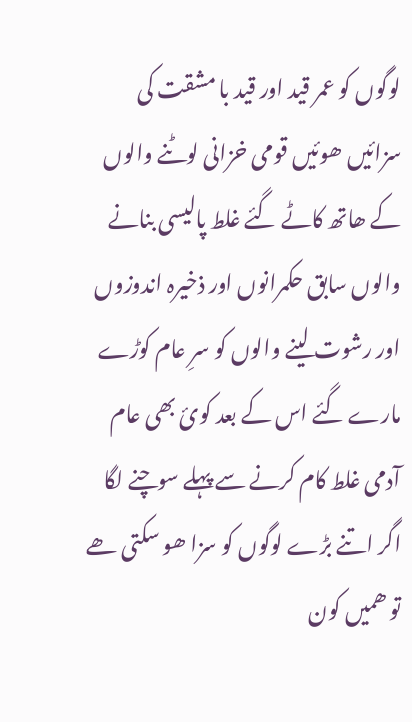لوگوں کو عمر قید اور قید با مشقت کی سزائیں ھوئیں قومی خزانی لوٹنے والوں کے ھاتھ کاٹے گئے غلط پالیسی بنانے والوں سابق حکمرانوں اور ذخیرہ اندوزوں اور رشوت لینے والوں کو سرِ عام کوڑے مارے گئے اس کے بعد کوئ بھی عام آدمی غلط کام کرنے سے پہلے سوچنے لگا اگر اتنے بڑے لوگوں کو سزا ھو سکتی ھے تو ھمیں کون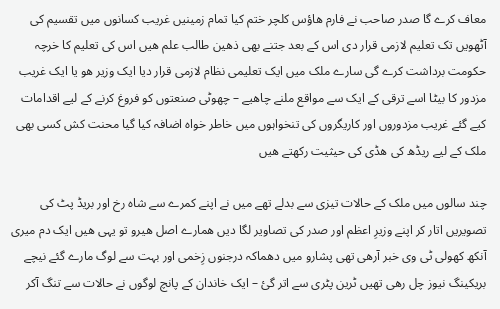معاف کرے گا صدر صاحب نے فارم ھاؤس کلچر ختم کیا تمام زمینیں غریب کسانوں میں تقسیم کی آٹھویں تک تعلیم لازمی قرار دی اس کے بعد جتنے بھی ذھین طالب علم ھیں اس کی تعلیم کا خرچہ حکومت برداشت کرے گی سارے ملک میں ایک تعلیمی نظام لازمی قرار دیا ایک وزیر ھو یا ایک غریب مزدور کا بیٹا اسے ترقی کے ایک سے مواقع ملنے چاھیے – چھوٹی صنعتوں کو فروغ کرنے کے لیے اقدامات کیے گئے غریب مزدوروں اور کاریگروں کی تنخواہوں میں خاطر خواہ اضافہ کیا گیا محنت کش کسی بھی ملک کے لیے ریڈھ کی ھڈی کی حیثیت رکھتے ھیں

چند سالوں میں ملک کے حالات تیزی سے بدلے تھے میں نے اپنے کمرے سے شاہ رخ اور بریڈ پٹ کی تصویریں اتار کر اپنے وزیرِ اعظم اور صدر کی تصاویر لگا دیں ھمارے اصل ھیرو تو یہی ھیں ایک دم میری آنکھ کھولی ٹی وی خبر آرھی تھی پشارو میں دھماکہ درجنوں زِخمی اور بہت سے لوگ مارے گئے نیچے بریکینگ نیوز چل رھی تھیں ٹرین پٹری سے اتر گئ – ایک خاندان کے پانچ لوگوں نے حالات سے تنگ آکر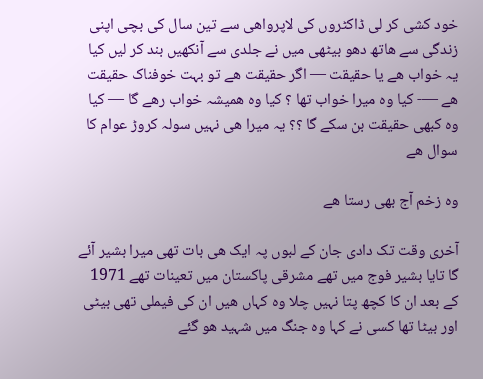خود کشی کر لی ڈاکٹروں کی لاپرواھی سے تین سال کی بچی اپنی زندگی سے ھاتھ دھو بیٹھی میں نے جلدی سے آنکھیں بند کر لیں کیا یہ خواب ھے یا حقیقت — اگر حقیقت ھے تو بہت خوفناک حقیقت ھے —- کیا وہ میرا خواب تھا ؟ کیا وہ ھمیشہ خواب رھے گا — کیا وہ کبھی حقیقت بن سکے گا ؟؟ یہ میرا ھی نہیں سولہ کروڑ عوام کا سوال ھے

وہ زخم آج بھی رستا ھے

آخری وقت تک دادی جان کے لبوں پہ ایک ھی بات تھی میرا بشیر آئے گا تایا بشیر فوج میں تھے مشرقی پاکستان میں تعینات تھے 1971 کے بعد ان کا کچھ پتا نہیں چلا وہ کہاں ھیں ان کی فیملی تھی بیٹی اور بیٹا تھا کسی نے کہا وہ جنگ میں شہید ھو گئے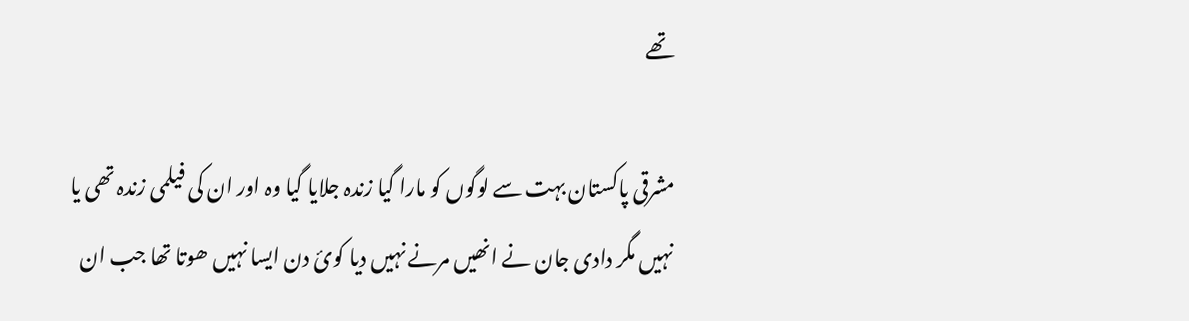تھے

مشرقی پاکستان بہت سے لوگوں کو مارا گیا زندہ جلایا گیا وہ اور ان کی فیلمی زندہ تھی یا نہیں مگر دادی جان نے انھیں مرنے نہیں دیا کوئ دن ایسا نہیں ھوتا تھا جب ان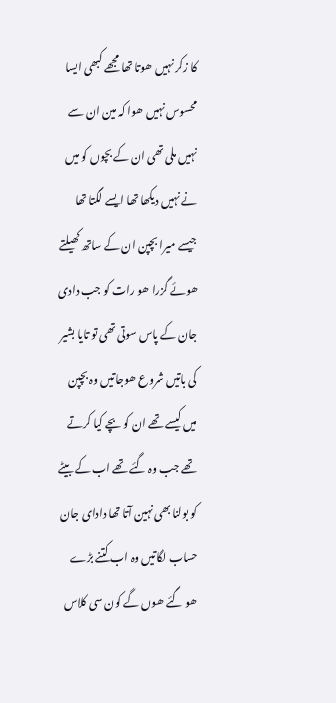کا زکر نہیں ھوتا تھا مجھے کبھی ایسا محسوس نہیں ھوا کہ مین ان سے نہیں ملی تھی ان کے بچوں کو میں نے نہیں دیکھا تھا ایسے لگتا تھا جیسے میرا بچپن ان کے ساتھ کھیلتے ھوئے گزرا ھو رات کو جب دادی جان کے پاس سوتی تھی تو تایا بشیر کی باتیں شروع ھوجاتیں وہ بچپن میں کیسے تھے ان کو بچے کیا کرتے تھے جب وہ گئے تھے اب کے بیٹے کو بولنا بھی نہین آتا تھا دادای جان حساب لگاتیں وہ اب کتنے بڑے ھو گئے ھوں گے کون سی کلاس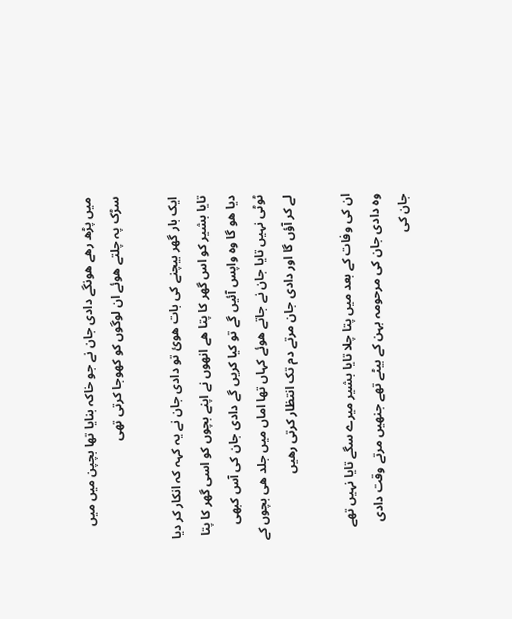میں پڑھ رھے ھونگے دادی جان نے جو خاکہ بنایا تھا بچپن میں میں‌ سڑک پہ چلتے ھوئے ان لوگوں کو کھوجا کرتی تھی

ایک بار گھر بیچنے کی بات ھوئ تو دادی جان نے یہ کہہ کہ انکار کر دیا تایا بشیر کو اس گھر کا پتا ھے انھوں نے اپنے بچوں کو اسی گھر کا پتا دیا ھو گا وہ واپس آئیں گے تو کیا کریں گے دادی جان کی آس کبھی ٹوٹی نہیں تایا جان نے جاتے ھوئے کہاں تھا اماں میں جلد ھی بچوں کے لے کر آؤں گا اور دادی جان مرتے دم تک انتظار کرتی رھیں

ان کی وفات کے بعد میں پتا چلا تایا بشیر میرے سگے تایا نہیں تھے وہ دادی جان کی مرحومہ بہن کے بیٹے تھے جنھیں مرتے وقت دادی جان کی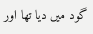گود میں دیا تھا اور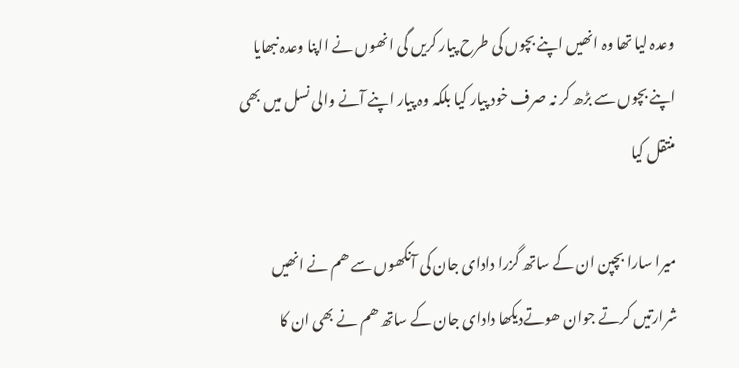وعدہ لیا تھا وہ انھیں اپنے بچوں کی طرح پیار کریں گی انھوں نے ااپنا وعدہ نبھایا اپنے بچوں سے بڑھ کر نہ صرف خود پیار کیا بلکہ وہ پیار اپنے آنے والی نسل میں بھی منتقل کیا

میرا سارا بچپن ان کے ساتھ گزرا دادای جان کی آنکھوں سے ھم نے انھیں شرارتیں کرتے جوان ھوتےدیکھا دادای جان کے ساتھ ھم نے بھی ان کا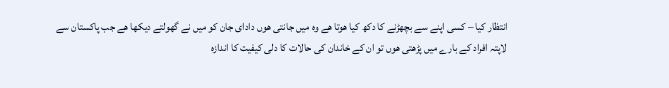انتظار کیا – کسی اپنے سے بچھڑنے کا دکھ کیا ھوتا ھے وہ میں جانتی ھوں دادای جان کو میں نے گھولتے دیکھا ھے جب پاکستان سے لاپتہ افراد کے بارے میں پڑھتی ھوں تو ان کے خاندان کی حالات کا دلی کیفیت کا اندازہ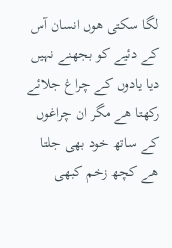لگا سکتی ھوں انسان آس کے دئیے کو بجھنے نہیں دیا یادوں کے چراغ جلائے رکھتا ھے مگر ان چراغوں کے ساتھ خود بھی جلتا ھے کچھ زخم کبھی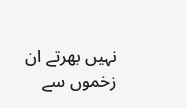نہیں بھرتے ان زخموں سے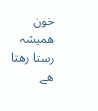خون ھمیشہ رستا رھتا ھے